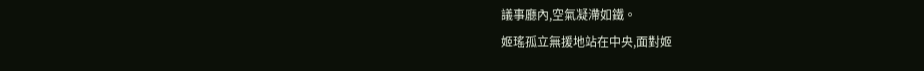議事廳內,空氣凝滯如鐵。
姬瑤孤立無援地站在中央,面對姬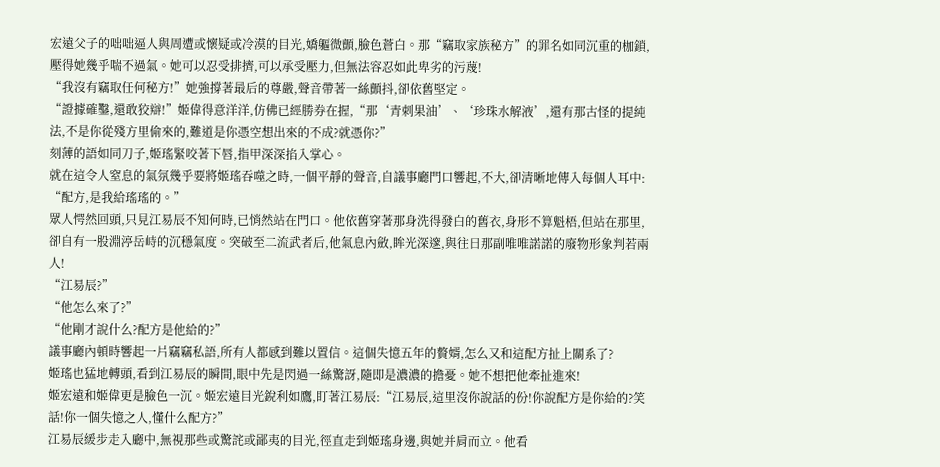宏遠父子的咄咄逼人與周遭或懷疑或冷漠的目光,嬌軀微顫,臉色蒼白。那“竊取家族秘方”的罪名如同沉重的枷鎖,壓得她幾乎喘不過氣。她可以忍受排擠,可以承受壓力,但無法容忍如此卑劣的污蔑!
“我沒有竊取任何秘方!”她強撐著最后的尊嚴,聲音帶著一絲顫抖,卻依舊堅定。
“證據確鑿,還敢狡辯!”姬偉得意洋洋,仿佛已經勝券在握,“那‘青刺果油’、‘珍珠水解液’,還有那古怪的提純法,不是你從殘方里偷來的,難道是你憑空想出來的不成?就憑你?”
刻薄的語如同刀子,姬瑤緊咬著下唇,指甲深深掐入掌心。
就在這令人窒息的氣氛幾乎要將姬瑤吞噬之時,一個平靜的聲音,自議事廳門口響起,不大,卻清晰地傳入每個人耳中:
“配方,是我給瑤瑤的。”
眾人愕然回頭,只見江易辰不知何時,已悄然站在門口。他依舊穿著那身洗得發白的舊衣,身形不算魁梧,但站在那里,卻自有一股淵渟岳峙的沉穩氣度。突破至二流武者后,他氣息內斂,眸光深邃,與往日那副唯唯諾諾的廢物形象判若兩人!
“江易辰?”
“他怎么來了?”
“他剛才說什么?配方是他給的?”
議事廳內頓時響起一片竊竊私語,所有人都感到難以置信。這個失憶五年的贅婿,怎么又和這配方扯上關系了?
姬瑤也猛地轉頭,看到江易辰的瞬間,眼中先是閃過一絲驚訝,隨即是濃濃的擔憂。她不想把他牽扯進來!
姬宏遠和姬偉更是臉色一沉。姬宏遠目光銳利如鷹,盯著江易辰:“江易辰,這里沒你說話的份!你說配方是你給的?笑話!你一個失憶之人,懂什么配方?”
江易辰緩步走入廳中,無視那些或驚詫或鄙夷的目光,徑直走到姬瑤身邊,與她并肩而立。他看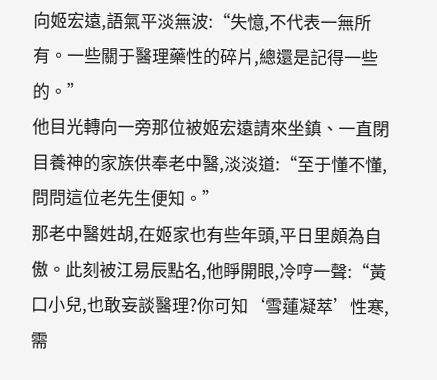向姬宏遠,語氣平淡無波:“失憶,不代表一無所有。一些關于醫理藥性的碎片,總還是記得一些的。”
他目光轉向一旁那位被姬宏遠請來坐鎮、一直閉目養神的家族供奉老中醫,淡淡道:“至于懂不懂,問問這位老先生便知。”
那老中醫姓胡,在姬家也有些年頭,平日里頗為自傲。此刻被江易辰點名,他睜開眼,冷哼一聲:“黃口小兒,也敢妄談醫理?你可知‘雪蓮凝萃’性寒,需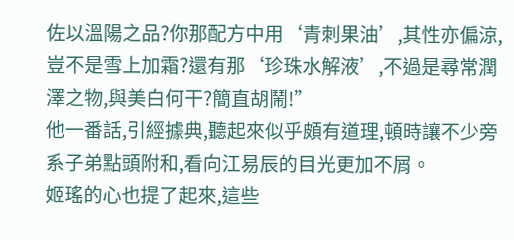佐以溫陽之品?你那配方中用‘青刺果油’,其性亦偏涼,豈不是雪上加霜?還有那‘珍珠水解液’,不過是尋常潤澤之物,與美白何干?簡直胡鬧!”
他一番話,引經據典,聽起來似乎頗有道理,頓時讓不少旁系子弟點頭附和,看向江易辰的目光更加不屑。
姬瑤的心也提了起來,這些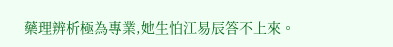藥理辨析極為專業,她生怕江易辰答不上來。